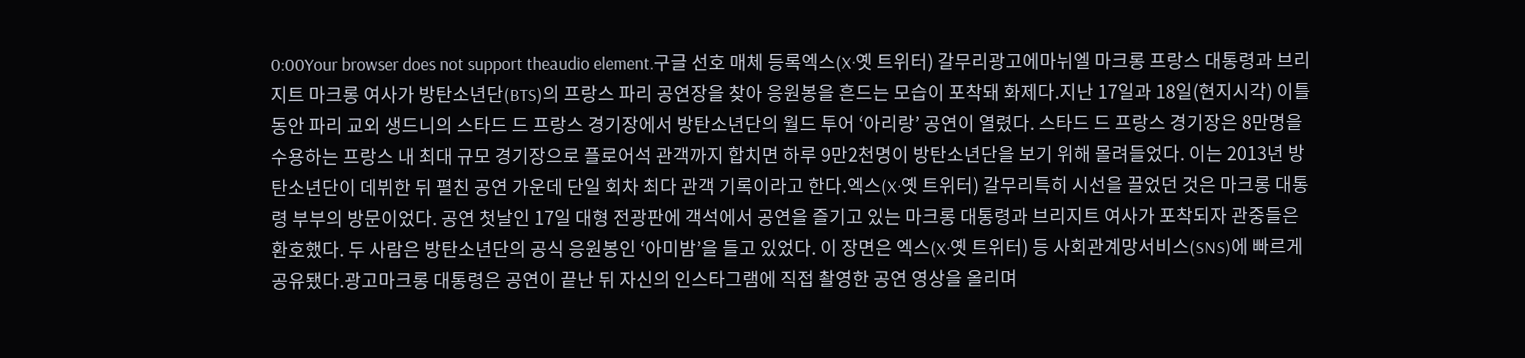0:00Your browser does not support theaudio element.구글 선호 매체 등록엑스(X·옛 트위터) 갈무리광고에마뉘엘 마크롱 프랑스 대통령과 브리지트 마크롱 여사가 방탄소년단(BTS)의 프랑스 파리 공연장을 찾아 응원봉을 흔드는 모습이 포착돼 화제다.지난 17일과 18일(현지시각) 이틀 동안 파리 교외 생드니의 스타드 드 프랑스 경기장에서 방탄소년단의 월드 투어 ‘아리랑’ 공연이 열렸다. 스타드 드 프랑스 경기장은 8만명을 수용하는 프랑스 내 최대 규모 경기장으로 플로어석 관객까지 합치면 하루 9만2천명이 방탄소년단을 보기 위해 몰려들었다. 이는 2013년 방탄소년단이 데뷔한 뒤 펼친 공연 가운데 단일 회차 최다 관객 기록이라고 한다.엑스(X·옛 트위터) 갈무리특히 시선을 끌었던 것은 마크롱 대통령 부부의 방문이었다. 공연 첫날인 17일 대형 전광판에 객석에서 공연을 즐기고 있는 마크롱 대통령과 브리지트 여사가 포착되자 관중들은 환호했다. 두 사람은 방탄소년단의 공식 응원봉인 ‘아미밤’을 들고 있었다. 이 장면은 엑스(X·옛 트위터) 등 사회관계망서비스(SNS)에 빠르게 공유됐다.광고마크롱 대통령은 공연이 끝난 뒤 자신의 인스타그램에 직접 촬영한 공연 영상을 올리며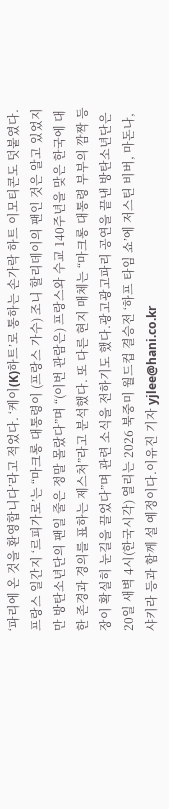‘파리에 온 것을 환영합니다’라고 적었다. ‘케이(K)하트’로 통하는 손가락 하트 이모티콘도 덧붙였다.프랑스 일간지 ‘르피가로’는 “마크롱 대통령이 (프랑스 가수) 조니 할리데이의 팬인 것은 알고 있었지만 방탄소년단의 팬일 줄은 정말 몰랐다”며 “(이번 관람은) 프랑스와 수교 140주년을 맞은 한국에 대한 존경과 경의를 표하는 제스처”라고 분석했다. 또 다른 현지 매체는 “마크롱 대통령 부부의 깜짝 등장이 확실히 눈길을 끌었다”며 관련 소식을 전하기도 했다.광고광고파리 공연을 끝낸 방탄소년단은 20일 새벽 4시(한국시각) 열리는 2026 북중미 월드컵 결승전 ‘하프 타임 쇼’에 저스틴 비버, 마돈나, 샤키라 등과 함께 설 예정이다.이유진 기자 yjlee@hani.co.kr